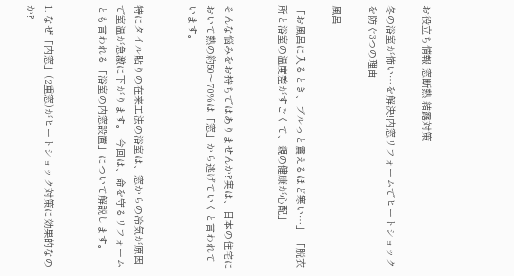お役立ち情報 窓断熱 結露対策

冬の浴室が怖い…を解決!内窓リフォームでヒートショックを防ぐ3つの理由

風呂

「お風呂に入るとき、ブルっと震えるほど寒い…」 「脱衣所と浴室の温度差がすごくて、親の健康が心配」


そんな悩みをお持ちではありませんか?実は、日本の住宅において熱の約50〜70%は「窓」から逃げていくと言われています。


特にタイル貼りの在来工法の浴室は、窓からの冷気が原因で室温が急激に下がります。 今回は、命を守るリフォームとも言われる「浴室の内窓設置」について解説します。


1. なぜ「内窓」(2重窓)がヒートショック対策に効果的なのか?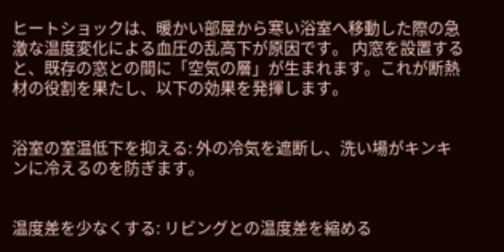ヒートショックは、暖かい部屋から寒い浴室へ移動した際の急激な温度変化による血圧の乱高下が原因です。 内窓を設置すると、既存の窓との間に「空気の層」が生まれます。これが断熱材の役割を果たし、以下の効果を発揮します。


浴室の室温低下を抑える: 外の冷気を遮断し、洗い場がキンキンに冷えるのを防ぎます。


温度差を少なくする: リビングとの温度差を縮める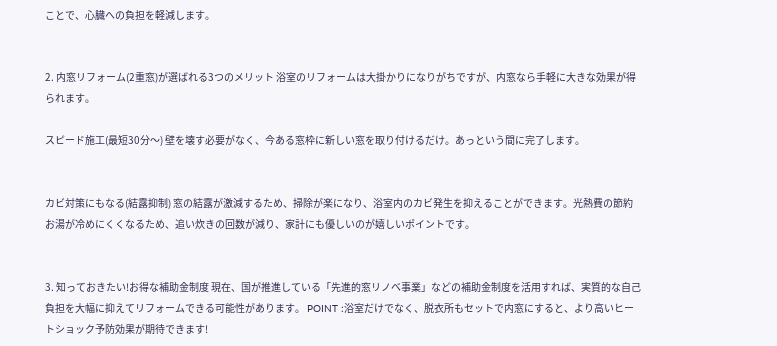ことで、心臓への負担を軽減します。


2. 内窓リフォーム(2重窓)が選ばれる3つのメリット 浴室のリフォームは大掛かりになりがちですが、内窓なら手軽に大きな効果が得られます。

スピード施工(最短30分〜) 壁を壊す必要がなく、今ある窓枠に新しい窓を取り付けるだけ。あっという間に完了します。


カビ対策にもなる(結露抑制) 窓の結露が激減するため、掃除が楽になり、浴室内のカビ発生を抑えることができます。光熱費の節約 お湯が冷めにくくなるため、追い炊きの回数が減り、家計にも優しいのが嬉しいポイントです。


3. 知っておきたい!お得な補助金制度 現在、国が推進している「先進的窓リノベ事業」などの補助金制度を活用すれば、実質的な自己負担を大幅に抑えてリフォームできる可能性があります。 POINT :浴室だけでなく、脱衣所もセットで内窓にすると、より高いヒートショック予防効果が期待できます!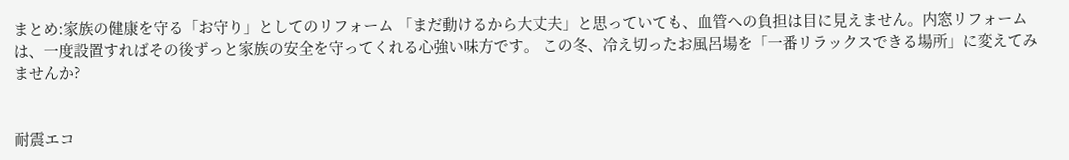まとめ:家族の健康を守る「お守り」としてのリフォーム 「まだ動けるから大丈夫」と思っていても、血管への負担は目に見えません。内窓リフォームは、一度設置すればその後ずっと家族の安全を守ってくれる心強い味方です。 この冬、冷え切ったお風呂場を「一番リラックスできる場所」に変えてみませんか?


耐震エコ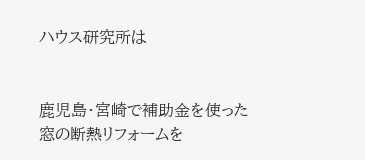ハウス研究所は


鹿児島・宮崎で補助金を使った窓の断熱リフォームを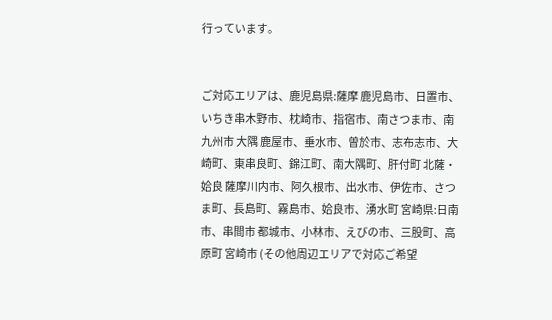行っています。


ご対応エリアは、鹿児島県:薩摩 鹿児島市、日置市、いちき串木野市、枕崎市、指宿市、南さつま市、南九州市 大隅 鹿屋市、垂水市、曽於市、志布志市、大崎町、東串良町、錦江町、南大隅町、肝付町 北薩・姶良 薩摩川内市、阿久根市、出水市、伊佐市、さつま町、長島町、霧島市、姶良市、湧水町 宮崎県:日南市、串間市 都城市、小林市、えびの市、三股町、高原町 宮崎市 (その他周辺エリアで対応ご希望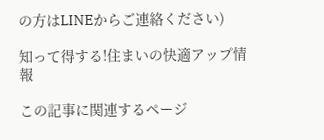の方はLINEからご連絡ください)

知って得する!住まいの快適アップ情報

この記事に関連するページ